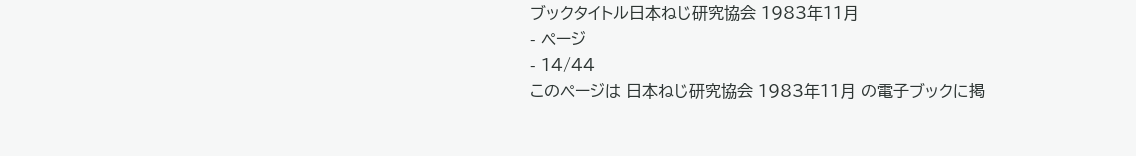ブックタイトル日本ねじ研究協会 1983年11月
- ページ
- 14/44
このページは 日本ねじ研究協会 1983年11月 の電子ブックに掲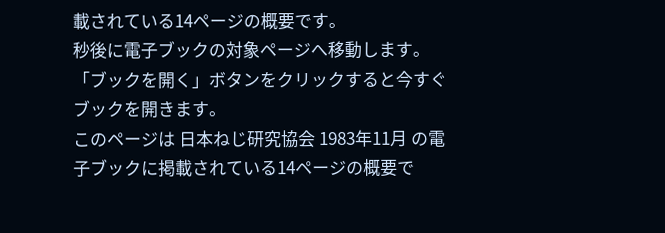載されている14ページの概要です。
秒後に電子ブックの対象ページへ移動します。
「ブックを開く」ボタンをクリックすると今すぐブックを開きます。
このページは 日本ねじ研究協会 1983年11月 の電子ブックに掲載されている14ページの概要で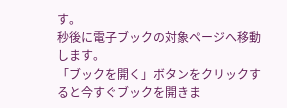す。
秒後に電子ブックの対象ページへ移動します。
「ブックを開く」ボタンをクリックすると今すぐブックを開きま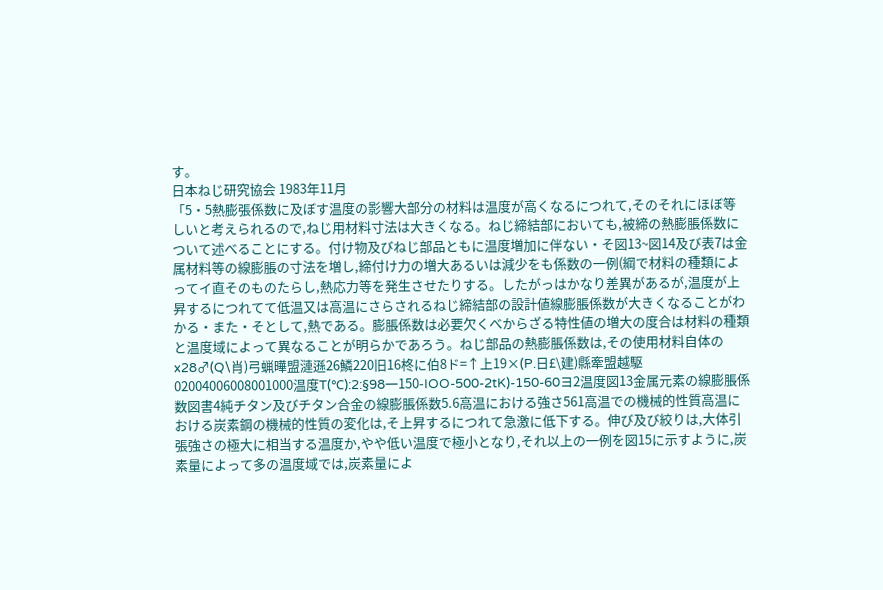す。
日本ねじ研究協会 1983年11月
「5・5熱膨張係数に及ぼす温度の影響大部分の材料は温度が高くなるにつれて,そのそれにほぼ等しいと考えられるので,ねじ用材料寸法は大きくなる。ねじ締結部においても,被締の熱膨脹係数について述べることにする。付け物及びねじ部品ともに温度増加に伴ない・そ図13~図14及び表7は金属材料等の線膨脹の寸法を増し,締付け力の増大あるいは減少をも係数の一例(綱で材料の種類によってイ直そのものたらし,熱応力等を発生させたりする。したがっはかなり差異があるが,温度が上昇するにつれてて低温又は高温にさらされるねじ締結部の設計値線膨脹係数が大きくなることがわかる・また・そとして,熱である。膨脹係数は必要欠くべからざる特性値の増大の度合は材料の種類と温度域によって異なることが明らかであろう。ねじ部品の熱膨脹係数は,その使用材料自体のx28♂(Q\肖)弓蝋曄盟漣遜26鱗220旧16柊に伯8ド=↑上19×(P.日£\建)縣牽盟越駆02004006008001000温度T(℃):2:§98一150-IOO-500-2tK)-150-60ヨ2温度図13金属元素の線膨脹係数図書4純チタン及びチタン合金の線膨脹係数5.6高温における強さ561高温での機械的性質高温における炭素鋼の機械的性質の変化は,そ上昇するにつれて急激に低下する。伸び及び絞りは,大体引張強さの極大に相当する温度か,やや低い温度で極小となり,それ以上の一例を図15に示すように,炭素量によって多の温度域では,炭素量によ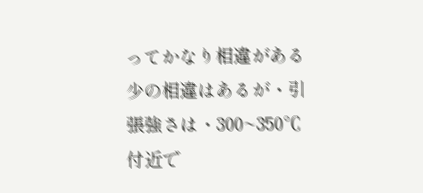ってかなり相違がある少の相違はあるが・引張強さは・300~350℃付近で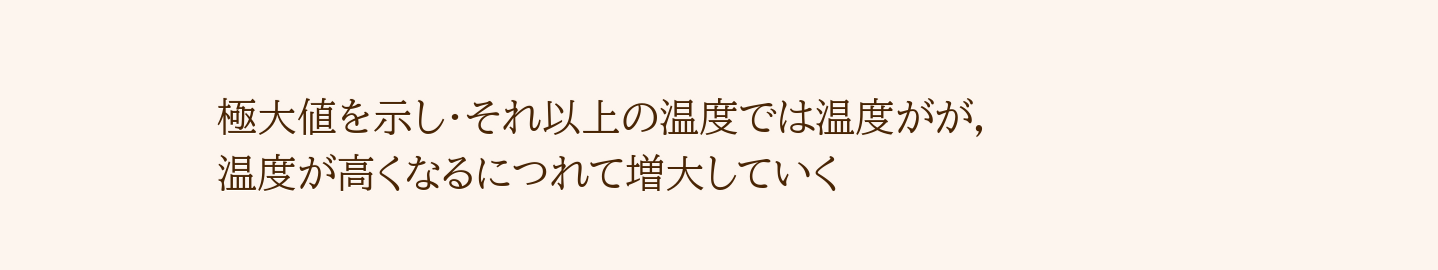極大値を示し・それ以上の温度では温度がが,温度が高くなるにつれて増大していく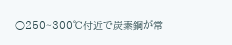○250~300℃付近で炭素鋼が常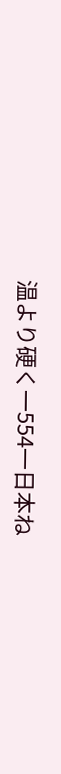温より硬く一554一日本ね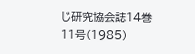じ研究協会誌14巻11号(1985)